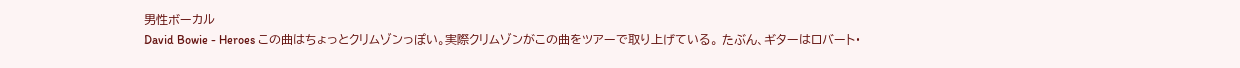男性ボーカル
David Bowie - Heroes この曲はちょっとクリムゾンっぽい。実際クリムゾンがこの曲をツアーで取り上げている。 たぶん、ギターはロバート・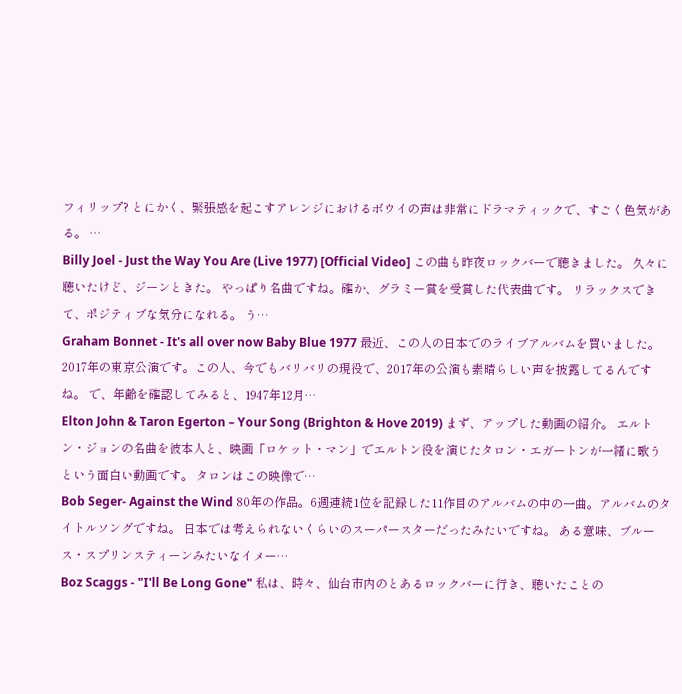フィリップ? とにかく、緊張感を起こすアレンジにおけるボウイの声は非常にドラマティックで、すごく色気がある。 …
Billy Joel - Just the Way You Are (Live 1977) [Official Video] この曲も昨夜ロックバーで聴きました。 久々に聴いたけど、ジーンときた。 やっぱり名曲ですね。確か、グラミー賞を受賞した代表曲です。 リラックスできて、ポジティブな気分になれる。 う…
Graham Bonnet - It's all over now Baby Blue 1977 最近、この人の日本でのライブアルバムを買いました。2017年の東京公演です。この人、今でもバリバリの現役で、2017年の公演も素晴らしい声を披露してるんですね。 で、年齢を確認してみると、1947年12月…
Elton John & Taron Egerton – Your Song (Brighton & Hove 2019) まず、アップした動画の紹介。 エルトン・ジョンの名曲を彼本人と、映画「ロケット・マン」でエルトン役を演じたタロン・エガートンが一緒に歌うという面白い動画です。 タロンはこの映像で…
Bob Seger- Against the Wind 80年の作品。6週連続1位を記録した11作目のアルバムの中の一曲。アルバムのタイトルソングですね。 日本では考えられないくらいのスーパースターだったみたいですね。 ある意味、ブルース・スプリンスティーンみたいなイメー…
Boz Scaggs - "I'll Be Long Gone" 私は、時々、仙台市内のとあるロックバーに行き、聴いたことの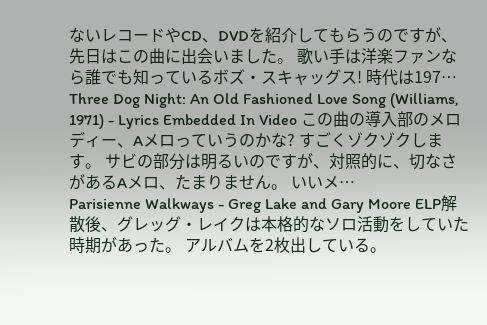ないレコードやCD、DVDを紹介してもらうのですが、 先日はこの曲に出会いました。 歌い手は洋楽ファンなら誰でも知っているボズ・スキャッグス! 時代は197…
Three Dog Night: An Old Fashioned Love Song (Williams, 1971) - Lyrics Embedded In Video この曲の導入部のメロディー、Aメロっていうのかな? すごくゾクゾクします。 サビの部分は明るいのですが、対照的に、切なさがあるAメロ、たまりません。 いいメ…
Parisienne Walkways - Greg Lake and Gary Moore ELP解散後、グレッグ・レイクは本格的なソロ活動をしていた時期があった。 アルバムを2枚出している。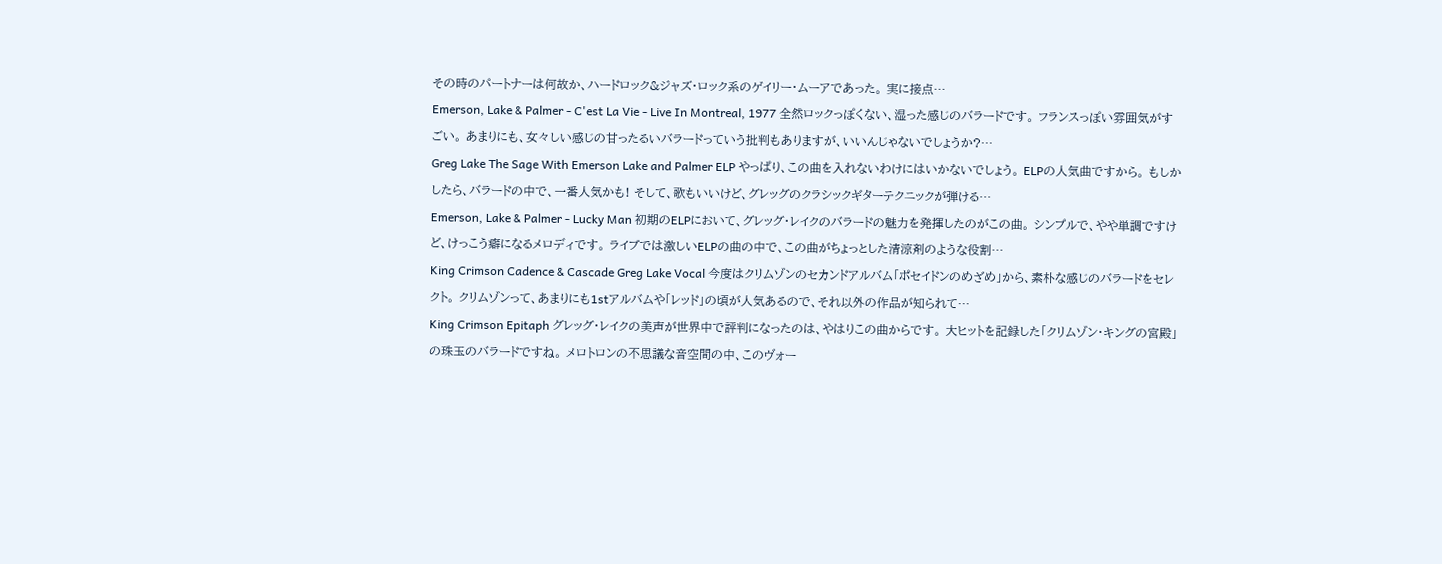その時のパートナーは何故か、ハードロック&ジャズ・ロック系のゲイリー・ムーアであった。 実に接点…
Emerson, Lake & Palmer - C'est La Vie - Live In Montreal, 1977 全然ロックっぽくない、湿った感じのバラードです。 フランスっぽい雰囲気がすごい。 あまりにも、女々しい感じの甘ったるいバラードっていう批判もありますが、いいんじゃないでしょうか?…
Greg Lake The Sage With Emerson Lake and Palmer ELP やっぱり、この曲を入れないわけにはいかないでしょう。 ELPの人気曲ですから。 もしかしたら、バラードの中で、一番人気かも! そして、歌もいいけど、グレッグのクラシックギターテクニックが弾ける…
Emerson, Lake & Palmer - Lucky Man 初期のELPにおいて、グレッグ・レイクのバラードの魅力を発揮したのがこの曲。 シンプルで、やや単調ですけど、けっこう癖になるメロディです。 ライブでは激しいELPの曲の中で、この曲がちょっとした清涼剤のような役割…
King Crimson Cadence & Cascade Greg Lake Vocal 今度はクリムゾンのセカンドアルバム「ポセイドンのめざめ」から、素朴な感じのバラードをセレクト。 クリムゾンって、あまりにも1stアルバムや「レッド」の頃が人気あるので、それ以外の作品が知られて…
King Crimson Epitaph グレッグ・レイクの美声が世界中で評判になったのは、やはりこの曲からです。 大ヒットを記録した「クリムゾン・キングの宮殿」の珠玉のバラードですね。 メロトロンの不思議な音空間の中、このヴォー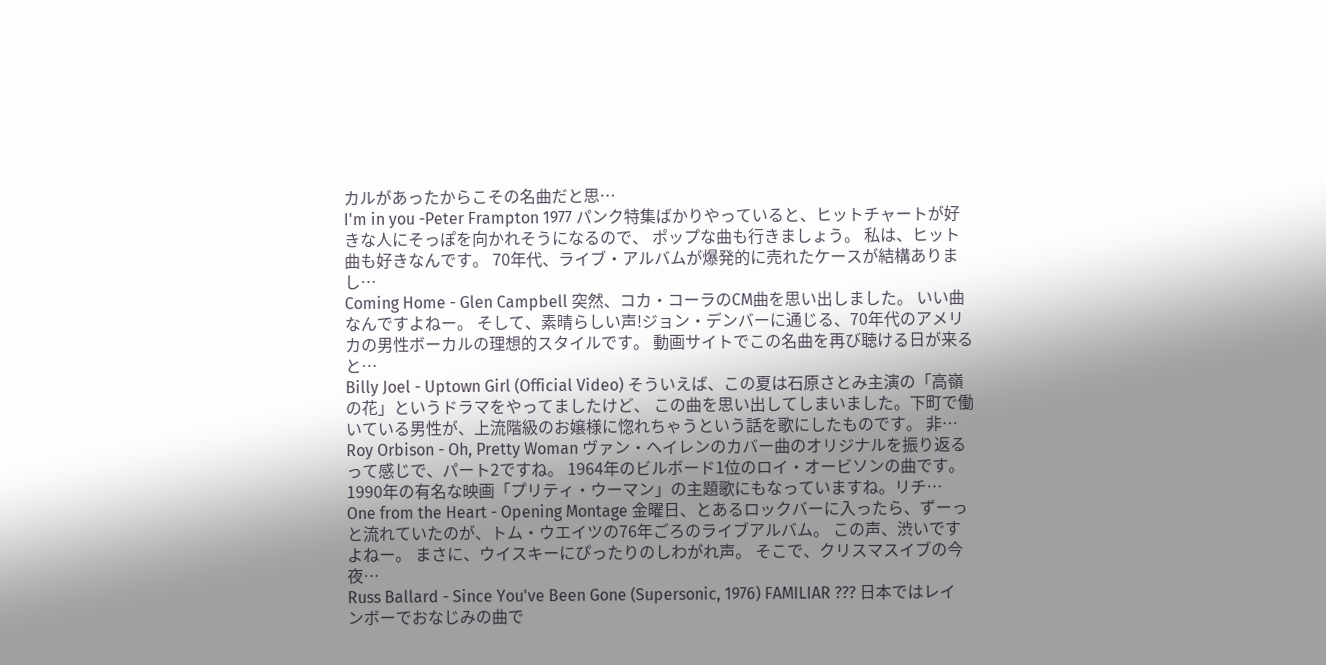カルがあったからこその名曲だと思…
I'm in you -Peter Frampton 1977 パンク特集ばかりやっていると、ヒットチャートが好きな人にそっぽを向かれそうになるので、 ポップな曲も行きましょう。 私は、ヒット曲も好きなんです。 70年代、ライブ・アルバムが爆発的に売れたケースが結構ありまし…
Coming Home - Glen Campbell 突然、コカ・コーラのCM曲を思い出しました。 いい曲なんですよねー。 そして、素晴らしい声!ジョン・デンバーに通じる、70年代のアメリカの男性ボーカルの理想的スタイルです。 動画サイトでこの名曲を再び聴ける日が来ると…
Billy Joel - Uptown Girl (Official Video) そういえば、この夏は石原さとみ主演の「高嶺の花」というドラマをやってましたけど、 この曲を思い出してしまいました。下町で働いている男性が、上流階級のお嬢様に惚れちゃうという話を歌にしたものです。 非…
Roy Orbison - Oh, Pretty Woman ヴァン・ヘイレンのカバー曲のオリジナルを振り返るって感じで、パート2ですね。 1964年のビルボード1位のロイ・オービソンの曲です。 1990年の有名な映画「プリティ・ウーマン」の主題歌にもなっていますね。リチ…
One from the Heart - Opening Montage 金曜日、とあるロックバーに入ったら、ずーっと流れていたのが、トム・ウエイツの76年ごろのライブアルバム。 この声、渋いですよねー。 まさに、ウイスキーにぴったりのしわがれ声。 そこで、クリスマスイブの今夜…
Russ Ballard - Since You've Been Gone (Supersonic, 1976) FAMILIAR ??? 日本ではレインボーでおなじみの曲で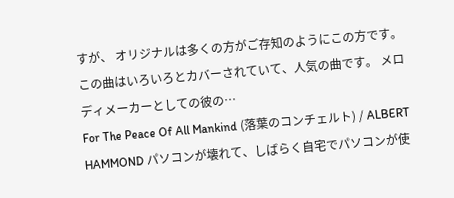すが、 オリジナルは多くの方がご存知のようにこの方です。 この曲はいろいろとカバーされていて、人気の曲です。 メロディメーカーとしての彼の…
For The Peace Of All Mankind (落葉のコンチェルト) / ALBERT HAMMOND パソコンが壊れて、しばらく自宅でパソコンが使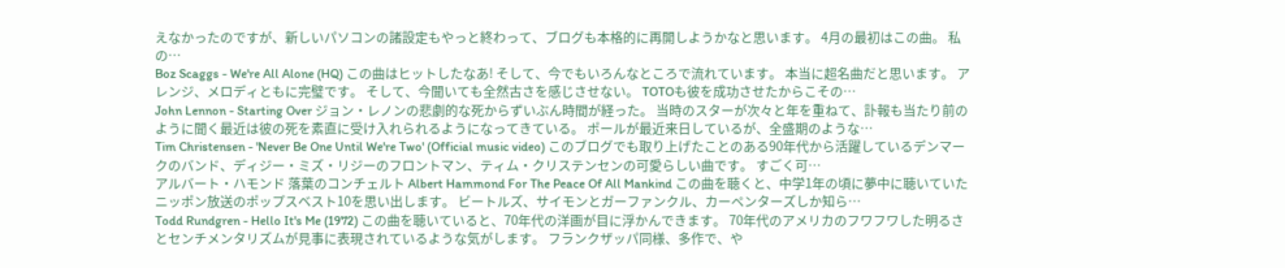えなかったのですが、新しいパソコンの諸設定もやっと終わって、ブログも本格的に再開しようかなと思います。 4月の最初はこの曲。 私の…
Boz Scaggs - We're All Alone (HQ) この曲はヒットしたなあ! そして、今でもいろんなところで流れています。 本当に超名曲だと思います。 アレンジ、メロディともに完璧です。 そして、今聞いても全然古さを感じさせない。 TOTOも彼を成功させたからこその…
John Lennon - Starting Over ジョン・レノンの悲劇的な死からずいぶん時間が経った。 当時のスターが次々と年を重ねて、訃報も当たり前のように聞く最近は彼の死を素直に受け入れられるようになってきている。 ポールが最近来日しているが、全盛期のような…
Tim Christensen - 'Never Be One Until We're Two' (Official music video) このブログでも取り上げたことのある90年代から活躍しているデンマークのバンド、ディジー・ミズ・リジーのフロントマン、ティム・クリステンセンの可愛らしい曲です。 すごく可…
アルバート・ハモンド 落葉のコンチェルト Albert Hammond For The Peace Of All Mankind この曲を聴くと、中学1年の頃に夢中に聴いていたニッポン放送のポップスベスト10を思い出します。 ビートルズ、サイモンとガーファンクル、カーペンターズしか知ら…
Todd Rundgren - Hello It's Me (1972) この曲を聴いていると、70年代の洋画が目に浮かんできます。 70年代のアメリカのフワフワした明るさとセンチメンタリズムが見事に表現されているような気がします。 フランクザッパ同様、多作で、や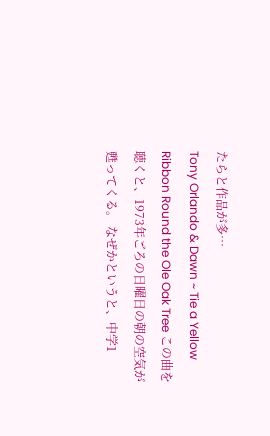たらと作品が多…
Tony Orlando & Dawn ~ Tie a Yellow Ribbon Round the Ole Oak Tree この曲を聴くと、1973年ごろの日曜日の朝の空気が甦ってくる。 なぜかというと、中学1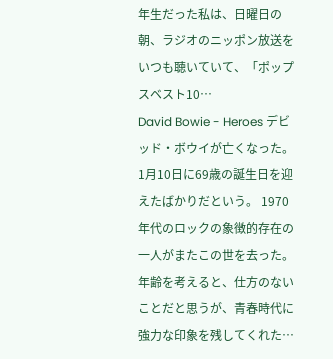年生だった私は、日曜日の朝、ラジオのニッポン放送をいつも聴いていて、「ポップスベスト10…
David Bowie - Heroes デビッド・ボウイが亡くなった。1月10日に69歳の誕生日を迎えたばかりだという。 1970年代のロックの象徴的存在の一人がまたこの世を去った。年齢を考えると、仕方のないことだと思うが、青春時代に強力な印象を残してくれた…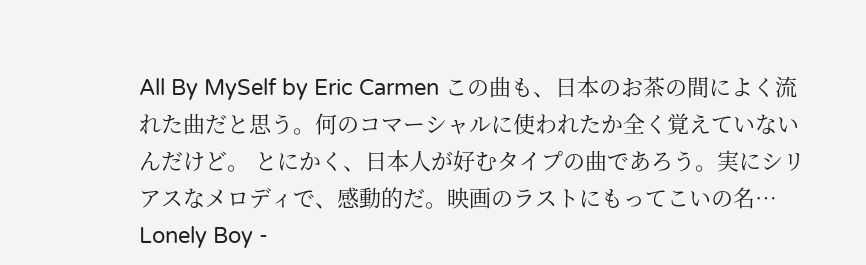All By MySelf by Eric Carmen この曲も、日本のお茶の間によく流れた曲だと思う。何のコマーシャルに使われたか全く覚えていないんだけど。 とにかく、日本人が好むタイプの曲であろう。実にシリアスなメロディで、感動的だ。映画のラストにもってこいの名…
Lonely Boy -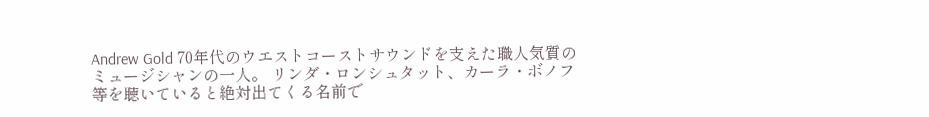Andrew Gold 70年代のウエストコーストサウンドを支えた職人気質のミュージシャンの一人。 リンダ・ロンシュタット、カーラ・ボノフ等を聴いていると絶対出てくる名前で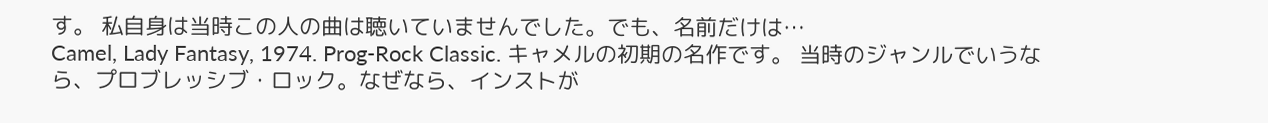す。 私自身は当時この人の曲は聴いていませんでした。でも、名前だけは…
Camel, Lady Fantasy, 1974. Prog-Rock Classic. キャメルの初期の名作です。 当時のジャンルでいうなら、プロブレッシブ・ロック。なぜなら、インストが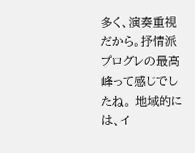多く、演奏重視だから。抒情派プログレの最高峰って感じでしたね。 地域的には、イ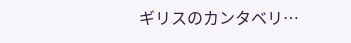ギリスのカンタベリ…